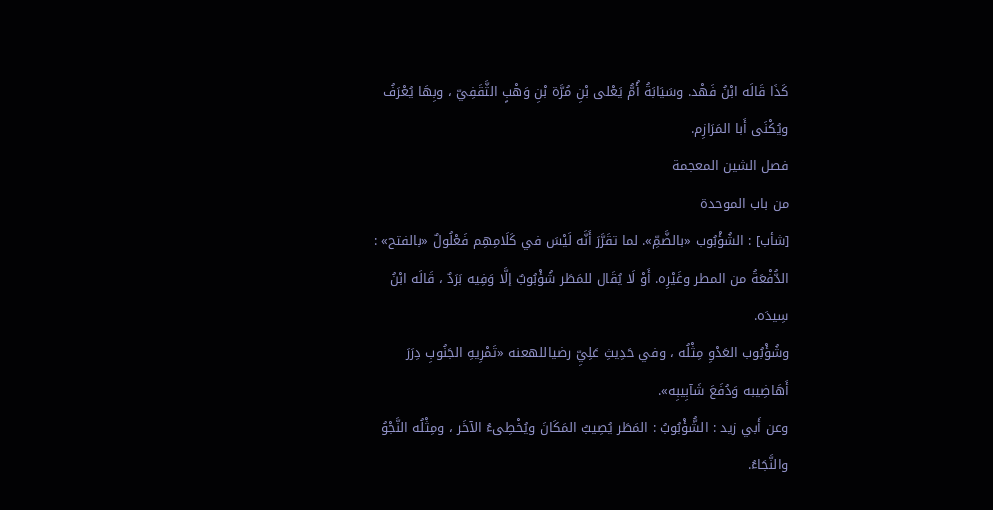كَذَا قَالَه ابْنُ فَهْد. وسَيَابَةُ أُمُّ يَعْلى بْنِ مُرَّة بْنِ وَهْبٍ الثَّقَفِيّ ، وبِهَا يُعْرَفُ ويُكْنَى أَبا المَرَازِم.
فصل الشين المعجمة
من باب الموحدة
[شأب] : الشُؤْبُوب «بالضَّمِّ». لما تقَرَّرَ أَنَّه لَيْسَ في كَلَامِهِم فَعْلُولٌ «بالفتح» : الدُّفْعَةُ من المطر وغَيْرِه. أَوْ لَا يُقَال للمَطَر شُؤْبُوبٌ إلَّا وَفِيه بَرَدٌ ، قَالَه ابْنُ سِيدَه.
وشُؤْبُوب العَدْوِ مِثْلُه ، وفي حَدِيثِ عَلِيِّ رضياللهعنه «تَمْرِيهِ الجَنُوبِ دِرَرَ أَهَاضِيبه وَدُفَعَ شَآبِيبِه».
وعن أَبي زيد : الشُّؤْبُوبُ : المَطَر يُصِيبُ المَكَانَ ويُخْطِىءُ الآخَر ، ومِثْلُه النَّجْوُ والنَّجَاءُ.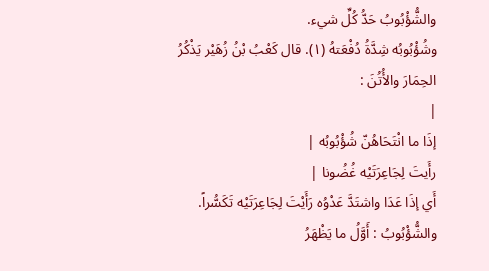والشُّؤْبُوبُ حَدُّ كُلِّ شيء.
وشُؤْبُوبُه شِدَّةُ دُفْعَتهُ (١). قال كَعْبُ بْنُ زُهَيْر يَذْكُرُ الحِمَارَ والأُتُنَ :
|
إذَا ما انْتَحَاهُنّ شُؤْبُوبُه |
رأَيتَ لِجَاعِرَتَيْه غُضُونا |
أَي إذَا عَدَا واشتَدَّ عَدْوُه رَأَيْتَ لِجَاعِرَتَيْه تَكَسُّراً.
والشُّؤْبُوبُ : أَوَّلُ ما يَظْهَرُ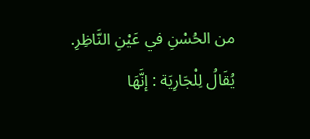من الحُسْنِ في عَيْنِ النَّاظِرِ.
يُقَالُ لِلْجَارِيَة : إنَّهَا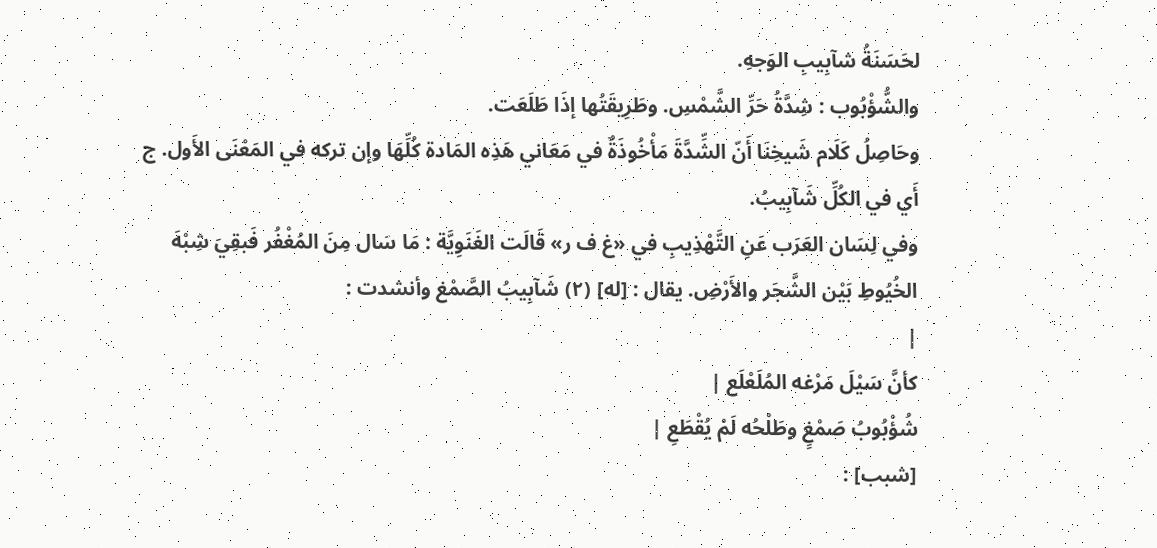لحَسَنَةُ شآبِيبِ الوَجهِ.
والشُّؤْبُوب : شِدَّةُ حَرِّ الشَّمْسِ. وطَرِيقَتُها إذَا طَلَعَت.
وحَاصِلُ كَلَام شَيخِنَا أَنّ الشِّدَّةَ مَأْخُوذَةٌ في مَعَاني هَذِه المَادة كُلِّهَا وإن تركه في المَعْنَى الأَول. ج أَي في الكُلِّ شَآبِيبُ.
وفي لِسَان العَرَب عَنِ التَّهْذِيبِ في «غ ف ر» قَالَت الغَنَوِيَّة : مَا سَال مِنَ المُغْفُر فَبقِيَ شِبْهَ الخُيُوطِ بَيْن الشَّجَر والأَرْضِ. يقال : [له] (٢) شَآبِيبُ الصَّمْغ وأنشدت :
|
كأنَّ سَيْلَ مَرْغه المُلَعْلَع |
شُؤْبُوبُ صَمْغٍ وطَلْحُه لَمْ يُقْطَعِ |
[شبب] :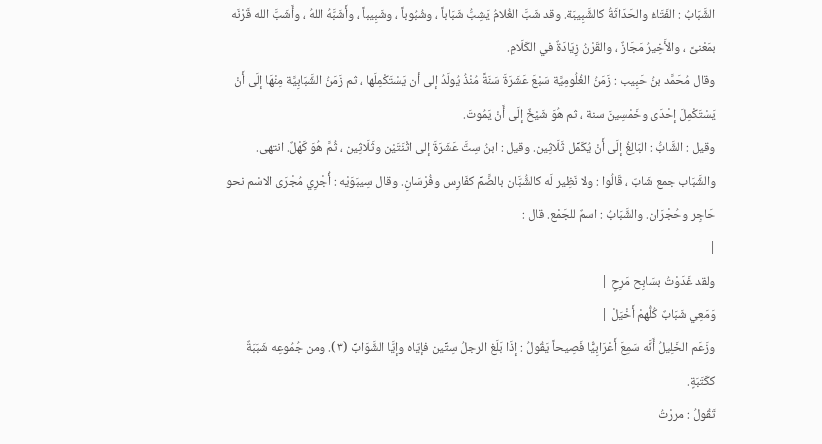الشَّبَابُ : الفَتَاءُ والحَدَاثَةُ كالشَّبِيبَة. وقد شَبَّ الغُلامُ يَشِبُّ شَبَاباً ، وشُبُوباً ، وشَبِيباً ، وأَشَبَّهُ اللهُ ، وأَشَبَّ الله قَرْنَه بمَعْنىً ، والأَخِيرُ مَجَازٌ ، والقَرْنُ زِيَادَةٌ في الكَلَامِ.
وقال مُحَمَّد بنُ حَبِيب : زَمَنُ الغُلُومِيَّة سَبْعَ عَشَرَةَ سَنَةً مُنْذُ يُولَدُ إلى أن يَسْتَكْمِلَها ، ثم زَمَنُ الشَّبَابِيَّة مِنْهَا إلَى أَنْ يَسْتَكْمِلَ إحْدَى وخَمْسِينَ سنة ، ثم هُوَ شَيْخٌ إلَى أَنْ يَمُوتَ.
وقيل : الشَّابُّ : البَالِغُ إلَى أَنْ يُكَمِّل ثَلَاثِين. وقيل : ابنُ سِتَّ عَشَرَةَ إلى اثْنَتَيْن وثَلَاثِين ، ثُمَّ هُوَ كَهْلٌ. انتهى.
والشَّبَاب جمع شَابّ ، قَالُوا : ولا نَظِير لَه كالشُّبَّان بالضَّمِّ كفَارِس وفُرْسَانِ. وقال سِيبَوَيْه : أُجْرِي مُجْرَى الاسْم نحو حَاجِر وحُجْرَان. والشَّبَابُ : اسمٌ للجَمْع. قال :
|
ولقد غَدَوْتُ بسَابِح مَرِحٍ |
وَمَعِي شَبَابٌ كُلُّهمْ أَخْيَلْ |
وزَعَم الخَلِيلُ أَنَّه سَمِعَ أَعْرَابِيًّا فَصِيحاً يَقُولُ : إذَا بَلَغ الرجلُ سِتِّين فإيّاه وإيَّا الشَّوَابِّ (٣). ومن جُمُوعِه شَبَبَةٌ ككَتَبَةٍ.
تَقُولُ : مررْتُ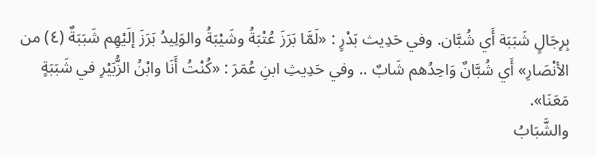بِرِجَالٍ شَبَبَة أَي شُبَّان. وفي حَدِيث بَدْرٍ : «لَمَّا بَرَزَ عُتْبَةُ وشَيْبَةُ والوَلِيدُ بَرَزَ إلَيْهِم شَبَبَةٌ (٤) من الأنْصَارِ» أَي شُبَّانٌ وَاحِدُهم شَابٌ .. وفي حَدِيثِ ابنِ عُمَرَ : «كُنْتُ أَنَا وابْنُ الزُّبَيْرِ في شَبَبَةٍ مَعَنَا».
والشَّبَابُ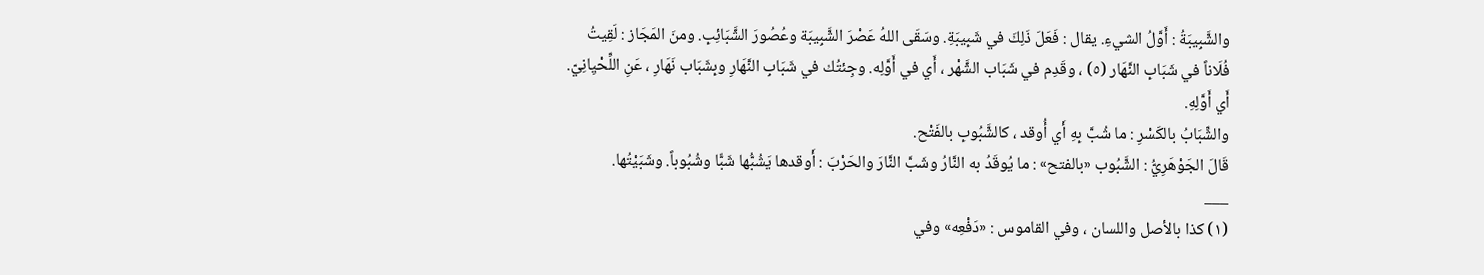والشَّبِيبَةُ : أَوَّلُ الشيءِ. يقال : فَعَلَ ذَلِكَ في شَبِيبَةِ. وسَقَى اللهُ عَصْرَ الشَّبِيبَة وعُصُورَ الشَّبَائِبِ. ومنَ المَجَاز : لَقِيتُ فُلَاناً في شَبَابِ النَّهَار (٥) ، وقَدِم في شَبَاب الشَّهْر ، أَي في أَوَّلِه. وجِئتُك في شَبَابِ النَّهَارِ وبِشَبَاب نَهَارِ ، عَنِ اللِّحْيِانِيّ. أَي أَوَّلِهِ.
والشِّبَابُ بالكَسْرِ : ما شُبَّ بِهِ أَي أُوقد ، كالشَّبُوبِ بالفَتْح.
قَالَ الجَوْهَرِيُّ : الشَّبُوب «بالفتح» : ما يُوقَدُ به النَّارُ وشَبَّ النَّارَ والحَرْبَ : أَوقدها يَشُبُّها شَبًّا وشُبُوباً. وشَبَيْتُها.
___
(١) كذا بالأصل واللسان ، وفي القاموس : «دَفْعِه» وفي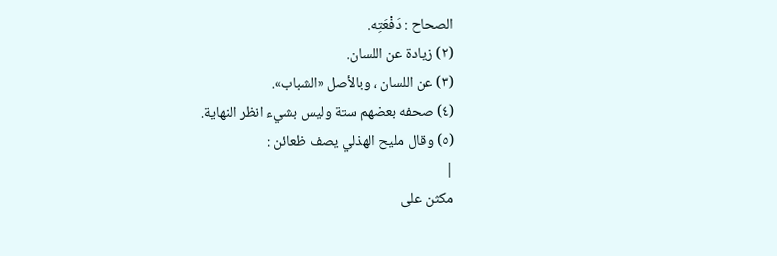الصحاح : دَفْعَتِه.
(٢) زيادة عن اللسان.
(٣) عن اللسان ، وبالأصل «الشباب».
(٤) صحفه بعضهم ستة وليس بشيء انظر النهاية.
(٥) وقال مليح الهذلي يصف ظعائن :
|
مكثن على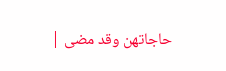حاجاتهن وقد مضى |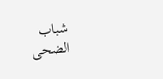شباب الضحى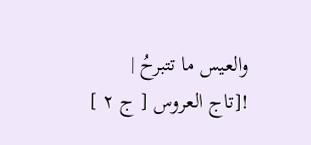والعيس ما تتبرحُ |
![تاج العروس [ ج ٢ ]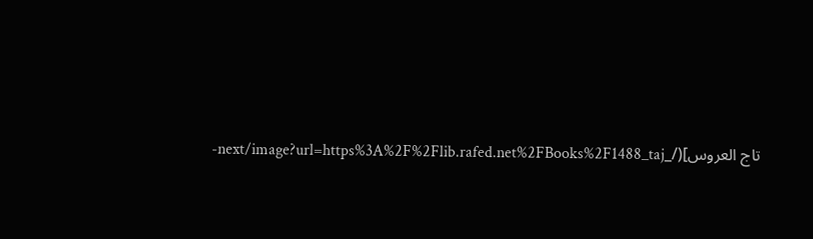تاج العروس](/_next/image?url=https%3A%2F%2Flib.rafed.net%2FBooks%2F1488_taj-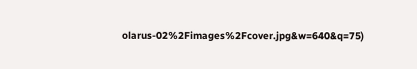olarus-02%2Fimages%2Fcover.jpg&w=640&q=75)